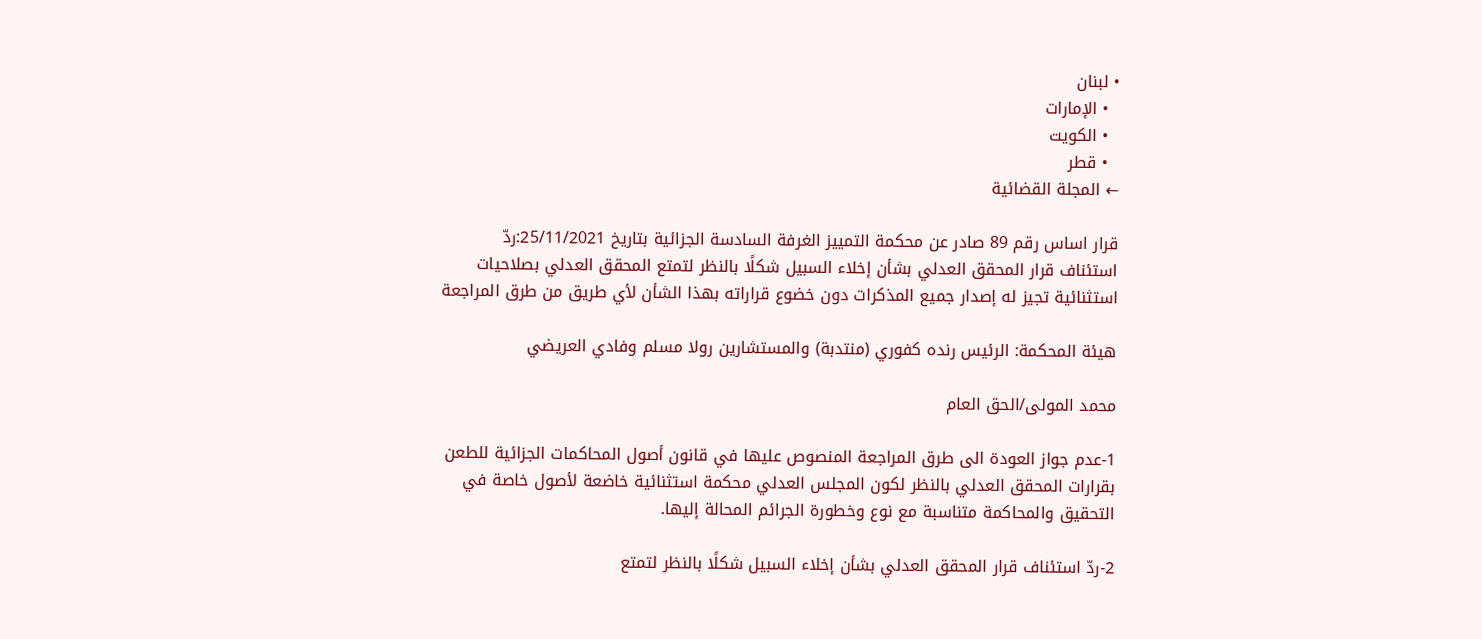• لبنان
  • الإمارات
  • الكويت
  • قطر
← المجلة القضائية

قرار اساس رقم 89 صادر عن محكمة التمييز الغرفة السادسة الجزائية بتاريخ 25/11/2021:ردّ استئناف قرار المحقق العدلي بشأن إخلاء السبيل شكلًا بالنظر لتمتع المحقق العدلي بصلاحيات استثنائية تجيز له إصدار جميع المذكرات دون خضوع قراراته بهذا الشأن لأي طريق من طرق المراجعة

هيئة المحكمة: الرئيس رنده كفوري (منتدبة) والمستشارين رولا مسلم وفادي العريضي

محمد المولى/الحق العام

1-عدم جواز العودة الى طرق المراجعة المنصوص عليها في قانون أصول المحاكمات الجزائية للطعن بقرارات المحقق العدلي بالنظر لكون المجلس العدلي محكمة استثنائية خاضعة لأصول خاصة في التحقيق والمحاكمة متناسبة مع نوع وخطورة الجرائم المحالة إليها.

2-ردّ استئناف قرار المحقق العدلي بشأن إخلاء السبيل شكلًا بالنظر لتمتع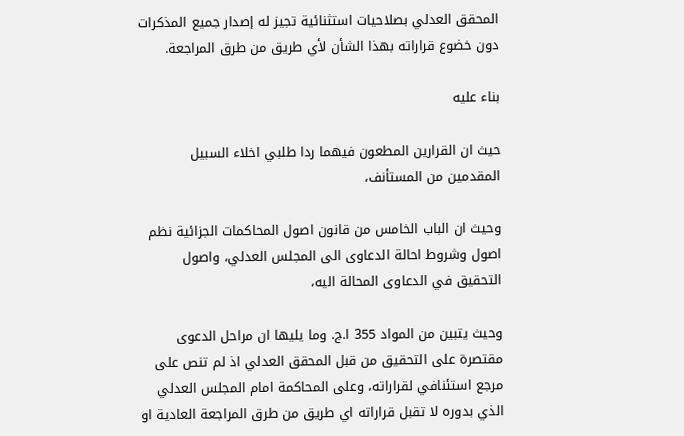المحقق العدلي بصلاحيات استثنائية تجيز له إصدار جميع المذكرات دون خضوع قراراته بهذا الشأن لأي طريق من طرق المراجعة.

بناء عليه

حيث ان القرارين المطعون فيهما ردا طلبي اخلاء السبيل المقدمين من المستأنف،

وحيث ان الباب الخامس من قانون اصول المحاكمات الجزائية نظم اصول وشروط احالة الدعاوى الى المجلس العدلي، واصول التحقيق في الدعاوى المحالة اليه،

وحيث يتبين من المواد 355 ا.ج. وما يليها ان مراحل الدعوى مقتصرة على التحقيق من قبل المحقق العدلي اذ لم تنص على مرجع استئنافي لقراراته، وعلى المحاكمة امام المجلس العدلي الذي بدوره لا تقبل قراراته اي طريق من طرق المراجعة العادية او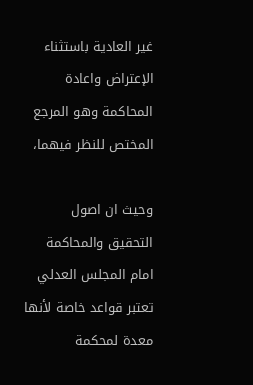غير العادية باستثناء الإعتراض واعادة المحاكمة وهو المرجع المختص للنظر فيهما،

وحيث ان اصول التحقيق والمحاكمة امام المجلس العدلي تعتبر قواعد خاصة لأنها معدة لمحكمة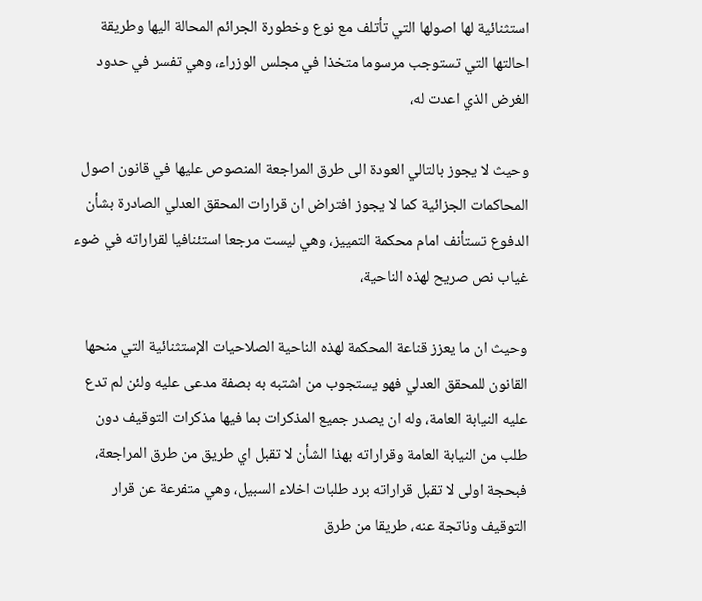استثنائية لها اصولها التي تأتلف مع نوع وخطورة الجرائم المحالة اليها وطريقة احالتها التي تستوجب مرسوما متخذا في مجلس الوزراء، وهي تفسر في حدود الغرض الذي اعدت له،

وحيث لا يجوز بالتالي العودة الى طرق المراجعة المنصوص عليها في قانون اصول المحاكمات الجزائية كما لا يجوز افتراض ان قرارات المحقق العدلي الصادرة بشأن الدفوع تستأنف امام محكمة التمييز، وهي ليست مرجعا استئنافيا لقراراته في ضوء غياب نص صريح لهذه الناحية،

وحيث ان ما يعزز قناعة المحكمة لهذه الناحية الصلاحيات الإستثنائية التي منحها القانون للمحقق العدلي فهو يستجوب من اشتبه به بصفة مدعى عليه ولئن لم تدع عليه النيابة العامة، وله ان يصدر جميع المذكرات بما فيها مذكرات التوقيف دون طلب من النيابة العامة وقراراته بهذا الشأن لا تقبل اي طريق من طرق المراجعة، فبحجة اولى لا تقبل قراراته برد طلبات اخلاء السبيل، وهي متفرعة عن قرار التوقيف وناتجة عنه، طريقا من طرق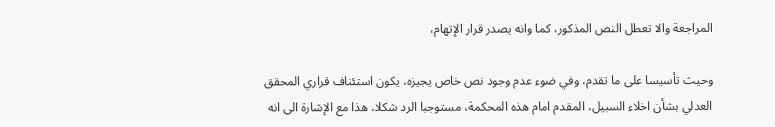المراجعة والا تعطل النص المذكور، كما وانه يصدر قرار الإتهام،

وحيث تأسيسا على ما تقدم، وفي ضوء عدم وجود نص خاص يجيزه، يكون استئناف قراري المحقق العدلي بشأن اخلاء السبيل، المقدم امام هذه المحكمة، مستوجبا الرد شكلا، هذا مع الإشارة الى انه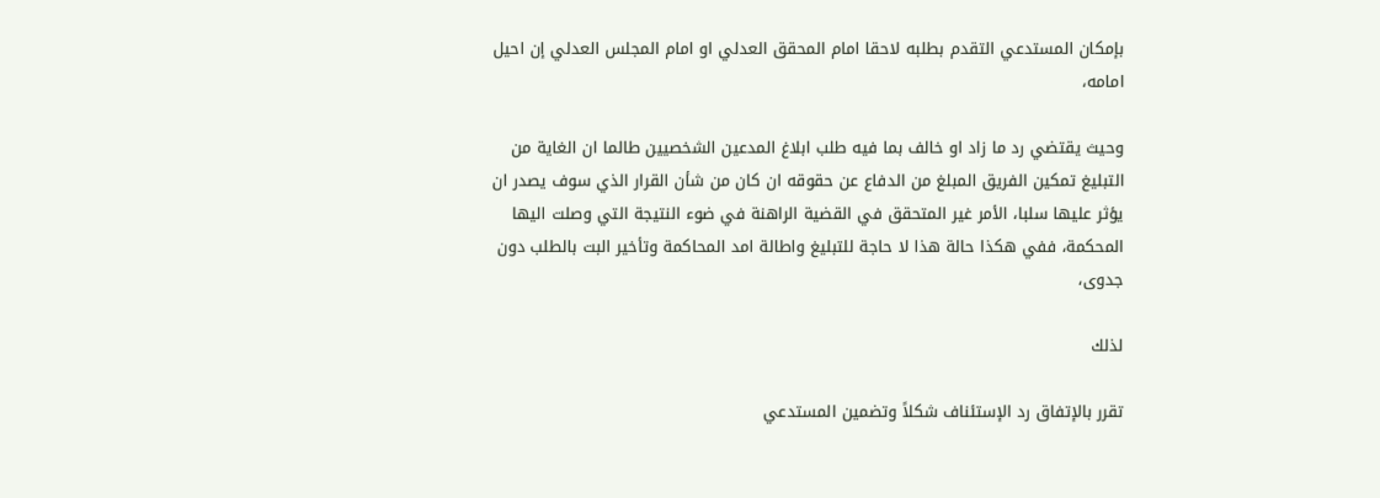بإمكان المستدعي التقدم بطلبه لاحقا امام المحقق العدلي او امام المجلس العدلي إن احيل امامه،

وحيث يقتضي رد ما زاد او خالف بما فيه طلب ابلاغ المدعين الشخصيين طالما ان الغاية من التبليغ تمكين الفريق المبلغ من الدفاع عن حقوقه ان كان من شأن القرار الذي سوف يصدر ان يؤثر عليها سلبا، الأمر غير المتحقق في القضية الراهنة في ضوء النتيجة التي وصلت اليها المحكمة، ففي هكذا حالة هذا لا حاجة للتبليغ واطالة امد المحاكمة وتأخير البت بالطلب دون جدوى،

لذلك

تقرر بالإتفاق رد الإستئناف شكلاً وتضمين المستدعي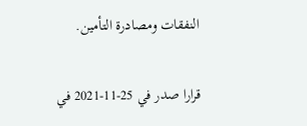النفقات ومصادرة التأمين.

قرارا صدر في 25-11-2021 في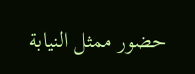حضور ممثل النيابة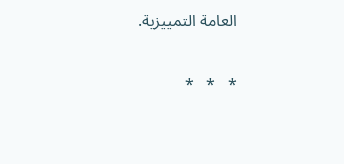العامة التمييزية.

*   *   *